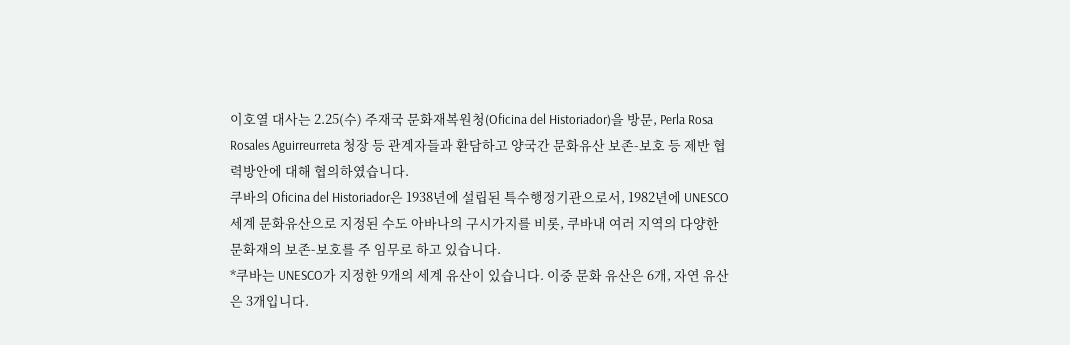이호열 대사는 2.25(수) 주재국 문화재복원청(Oficina del Historiador)을 방문, Perla Rosa Rosales Aguirreurreta 청장 등 관계자들과 환담하고 양국간 문화유산 보존-보호 등 제반 협력방안에 대해 협의하였습니다.
쿠바의 Oficina del Historiador은 1938년에 설립된 특수행정기관으로서, 1982년에 UNESCO 세계 문화유산으로 지정된 수도 아바나의 구시가지를 비롯, 쿠바내 여러 지역의 다양한 문화재의 보존-보호를 주 임무로 하고 있습니다.
*쿠바는 UNESCO가 지정한 9개의 세계 유산이 있습니다. 이중 문화 유산은 6개, 자연 유산은 3개입니다.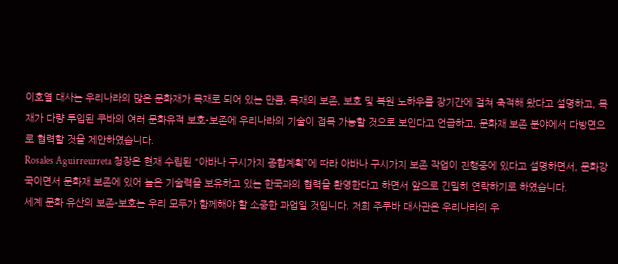이호열 대사는 우리나라의 많은 문화재가 목재로 되어 있는 만큼, 목재의 보존, 보호 및 복원 노하우를 장기간에 걸쳐 축적해 왔다고 설명하고, 목재가 다량 투입된 쿠바의 여러 문화유적 보호-보존에 우리나라의 기술이 접목 가능할 것으로 보인다고 언급하고, 문화재 보존 분야에서 다방면으로 협력할 것을 제안하였습니다.
Rosales Aguirreurreta 청장은 현재 수립된 “아바나 구시가지 종합계획”에 따라 아바나 구시가지 보존 작업이 진행중에 있다고 설명하면서, 문화강국이면서 문화재 보존에 있어 높은 기술력을 보유하고 있는 한국과의 협력을 환영한다고 하면서 앞으로 긴밀히 연락하기로 하였습니다.
세계 문화 유산의 보존-보호는 우리 모두가 함께해야 할 소중한 과업일 것입니다. 저희 주쿠바 대사관은 우리나라의 우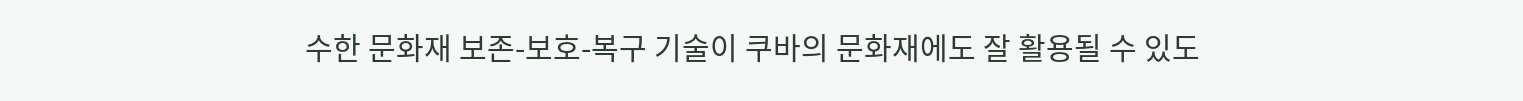수한 문화재 보존-보호-복구 기술이 쿠바의 문화재에도 잘 활용될 수 있도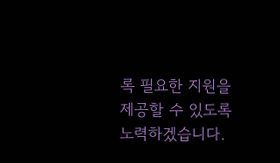록 필요한 지원을 제공할 수 있도록 노력하겠습니다.